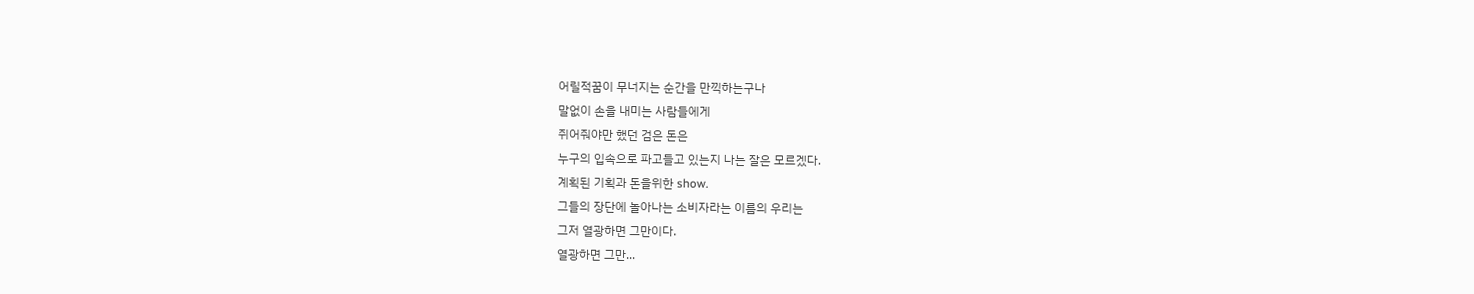어릴적꿈이 무너지는 순간을 만끽하는구나
말없이 손을 내미는 사람들에게
쥐어줘야만 했던 검은 돈은
누구의 입속으로 파고들고 있는지 나는 잘은 모르겠다.
계획된 기획과 돈을위한 show.
그들의 장단에 놀아나는 소비자라는 이름의 우리는
그저 열광하면 그만이다.
열광하면 그만...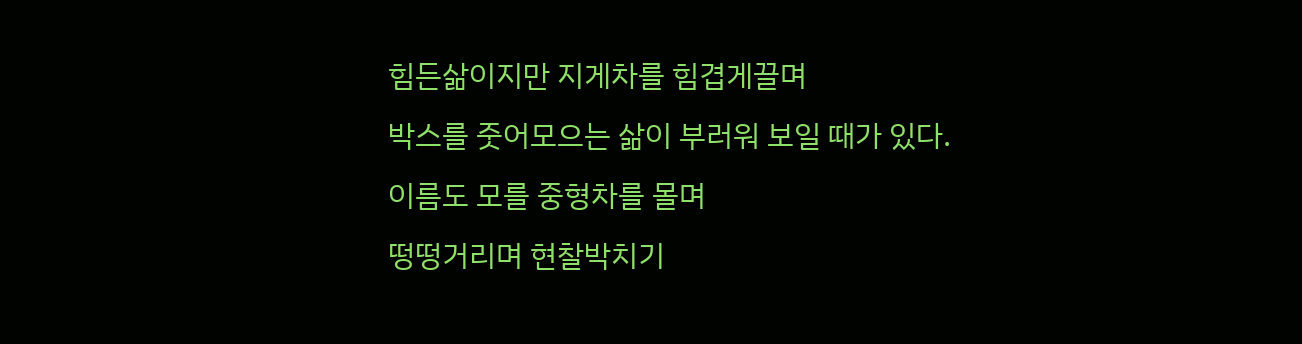힘든삶이지만 지게차를 힘겹게끌며
박스를 줏어모으는 삶이 부러워 보일 때가 있다.
이름도 모를 중형차를 몰며
떵떵거리며 현찰박치기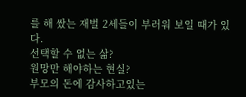를 해 쌌는 재벌 2세들이 부러워 보일 때가 있다.
선택할 수 없는 삶?
원망만 해야하는 현실?
부모의 돈에 감사하고있는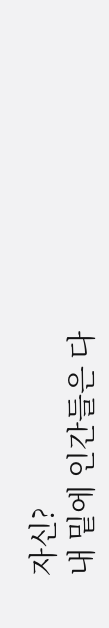자신?
내 밑에 인간들은 다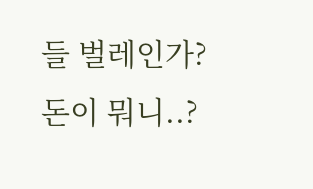들 벌레인가?
돈이 뭐니..?